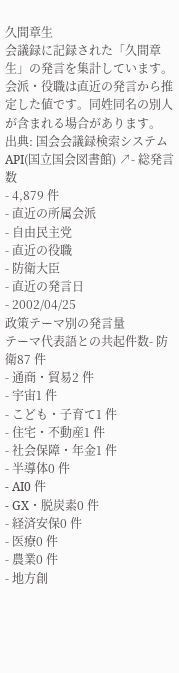久間章生
会議録に記録された「久間章生」の発言を集計しています。会派・役職は直近の発言から推定した値です。同姓同名の別人が含まれる場合があります。
出典: 国会会議録検索システム API(国立国会図書館) ↗- 総発言数
- 4,879 件
- 直近の所属会派
- 自由民主党
- 直近の役職
- 防衛大臣
- 直近の発言日
- 2002/04/25
政策テーマ別の発言量
テーマ代表語との共起件数- 防衛87 件
- 通商・貿易2 件
- 宇宙1 件
- こども・子育て1 件
- 住宅・不動産1 件
- 社会保障・年金1 件
- 半導体0 件
- AI0 件
- GX・脱炭素0 件
- 経済安保0 件
- 医療0 件
- 農業0 件
- 地方創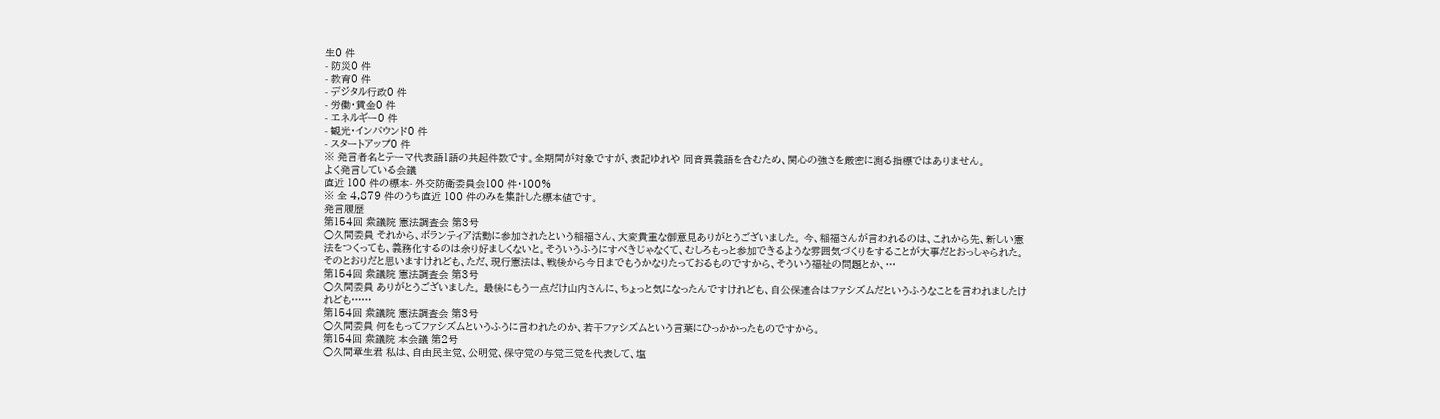生0 件
- 防災0 件
- 教育0 件
- デジタル行政0 件
- 労働・賃金0 件
- エネルギー0 件
- 観光・インバウンド0 件
- スタートアップ0 件
※ 発言者名とテーマ代表語1語の共起件数です。全期間が対象ですが、表記ゆれや 同音異義語を含むため、関心の強さを厳密に測る指標ではありません。
よく発言している会議
直近 100 件の標本- 外交防衛委員会100 件・100%
※ 全 4,879 件のうち直近 100 件のみを集計した標本値です。
発言履歴
第154回 衆議院 憲法調査会 第3号
○久間委員 それから、ボランティア活動に参加されたという稲福さん、大変貴重な御意見ありがとうございました。 今、稲福さんが言われるのは、これから先、新しい憲法をつくっても、義務化するのは余り好ましくないと。そういうふうにすべきじゃなくて、むしろもっと参加できるような雰囲気づくりをすることが大事だとおっしゃられた。 そのとおりだと思いますけれども、ただ、現行憲法は、戦後から今日までもうかなりたっておるものですから、そういう福祉の問題とか、…
第154回 衆議院 憲法調査会 第3号
○久間委員 ありがとうございました。 最後にもう一点だけ山内さんに、ちょっと気になったんですけれども、自公保連合はファシズムだというふうなことを言われましたけれども……
第154回 衆議院 憲法調査会 第3号
○久間委員 何をもってファシズムというふうに言われたのか、若干ファシズムという言葉にひっかかったものですから。
第154回 衆議院 本会議 第2号
○久間章生君 私は、自由民主党、公明党、保守党の与党三党を代表して、塩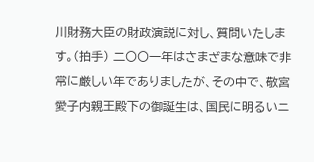川財務大臣の財政演説に対し、質問いたします。(拍手) 二〇〇一年はさまざまな意味で非常に厳しい年でありましたが、その中で、敬宮愛子内親王殿下の御誕生は、国民に明るいニ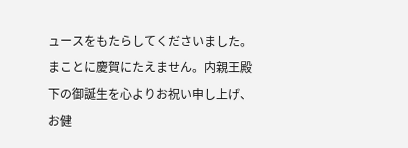ュースをもたらしてくださいました。まことに慶賀にたえません。内親王殿下の御誕生を心よりお祝い申し上げ、お健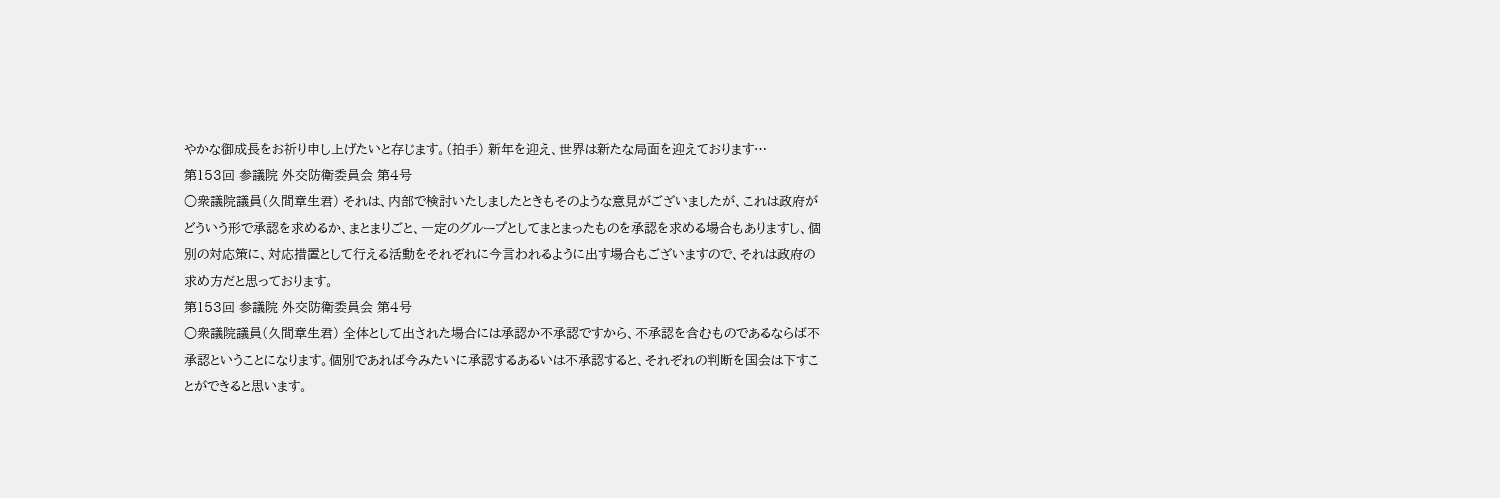やかな御成長をお祈り申し上げたいと存じます。(拍手) 新年を迎え、世界は新たな局面を迎えております…
第153回 参議院 外交防衛委員会 第4号
○衆議院議員(久間章生君) それは、内部で検討いたしましたときもそのような意見がございましたが、これは政府がどういう形で承認を求めるか、まとまりごと、一定のグループとしてまとまったものを承認を求める場合もありますし、個別の対応策に、対応措置として行える活動をそれぞれに今言われるように出す場合もございますので、それは政府の求め方だと思っております。
第153回 参議院 外交防衛委員会 第4号
○衆議院議員(久間章生君) 全体として出された場合には承認か不承認ですから、不承認を含むものであるならば不承認ということになります。個別であれば今みたいに承認するあるいは不承認すると、それぞれの判断を国会は下すことができると思います。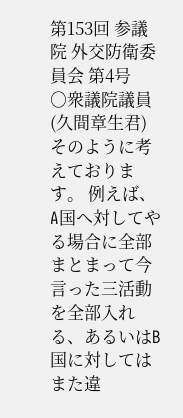第153回 参議院 外交防衛委員会 第4号
○衆議院議員(久間章生君) そのように考えております。 例えば、A国へ対してやる場合に全部まとまって今言った三活動を全部入れる、あるいはB国に対してはまた違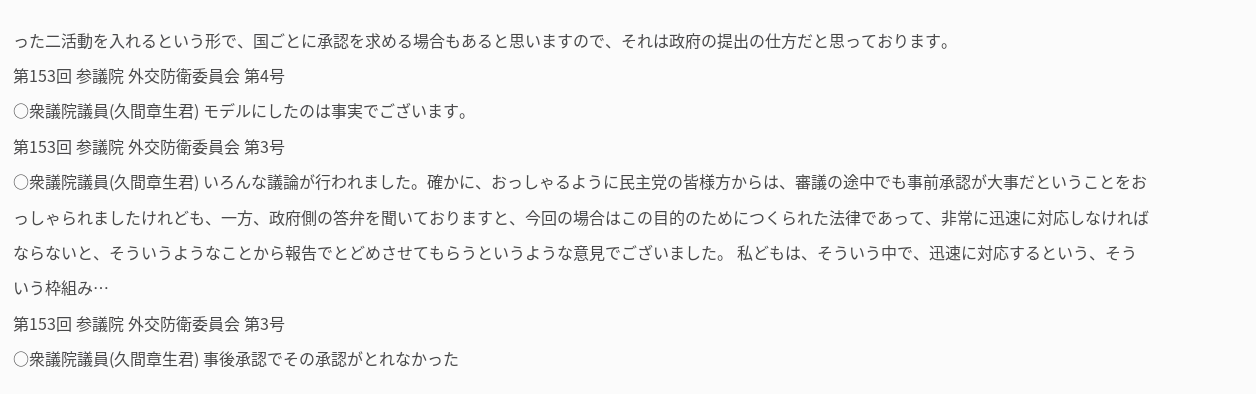った二活動を入れるという形で、国ごとに承認を求める場合もあると思いますので、それは政府の提出の仕方だと思っております。
第153回 参議院 外交防衛委員会 第4号
○衆議院議員(久間章生君) モデルにしたのは事実でございます。
第153回 参議院 外交防衛委員会 第3号
○衆議院議員(久間章生君) いろんな議論が行われました。確かに、おっしゃるように民主党の皆様方からは、審議の途中でも事前承認が大事だということをおっしゃられましたけれども、一方、政府側の答弁を聞いておりますと、今回の場合はこの目的のためにつくられた法律であって、非常に迅速に対応しなければならないと、そういうようなことから報告でとどめさせてもらうというような意見でございました。 私どもは、そういう中で、迅速に対応するという、そういう枠組み…
第153回 参議院 外交防衛委員会 第3号
○衆議院議員(久間章生君) 事後承認でその承認がとれなかった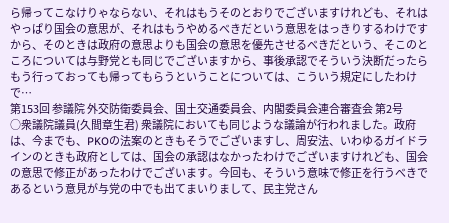ら帰ってこなけりゃならない、それはもうそのとおりでございますけれども、それはやっぱり国会の意思が、それはもうやめるべきだという意思をはっきりするわけですから、そのときは政府の意思よりも国会の意思を優先させるべきだという、そこのところについては与野党とも同じでございますから、事後承認でそういう決断だったらもう行っておっても帰ってもらうということについては、こういう規定にしたわけで…
第153回 参議院 外交防衛委員会、国土交通委員会、内閣委員会連合審査会 第2号
○衆議院議員(久間章生君) 衆議院においても同じような議論が行われました。政府は、今までも、PKOの法案のときもそうでございますし、周安法、いわゆるガイドラインのときも政府としては、国会の承認はなかったわけでございますけれども、国会の意思で修正があったわけでございます。今回も、そういう意味で修正を行うべきであるという意見が与党の中でも出てまいりまして、民主党さん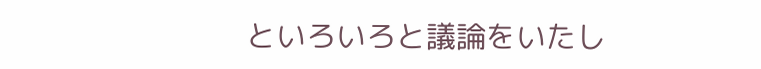といろいろと議論をいたし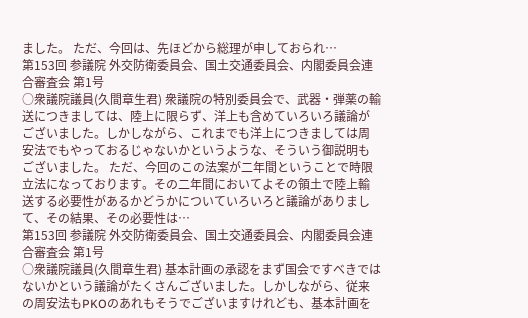ました。 ただ、今回は、先ほどから総理が申しておられ…
第153回 参議院 外交防衛委員会、国土交通委員会、内閣委員会連合審査会 第1号
○衆議院議員(久間章生君) 衆議院の特別委員会で、武器・弾薬の輸送につきましては、陸上に限らず、洋上も含めていろいろ議論がございました。しかしながら、これまでも洋上につきましては周安法でもやっておるじゃないかというような、そういう御説明もございました。 ただ、今回のこの法案が二年間ということで時限立法になっております。その二年間においてよその領土で陸上輸送する必要性があるかどうかについていろいろと議論がありまして、その結果、その必要性は…
第153回 参議院 外交防衛委員会、国土交通委員会、内閣委員会連合審査会 第1号
○衆議院議員(久間章生君) 基本計画の承認をまず国会ですべきではないかという議論がたくさんございました。しかしながら、従来の周安法もPKOのあれもそうでございますけれども、基本計画を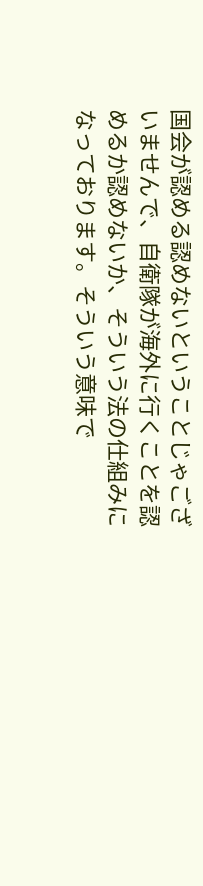国会が認める認めないということじゃございませんで、自衛隊が海外に行くことを認めるか認めないか、そういう法の仕組みになっております。そういう意味で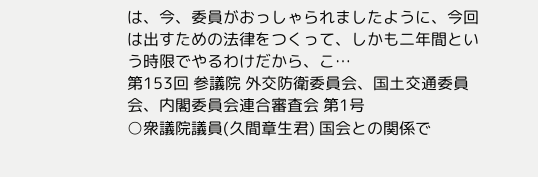は、今、委員がおっしゃられましたように、今回は出すための法律をつくって、しかも二年間という時限でやるわけだから、こ…
第153回 参議院 外交防衛委員会、国土交通委員会、内閣委員会連合審査会 第1号
○衆議院議員(久間章生君) 国会との関係で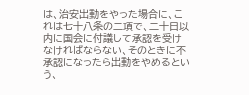は、治安出動をやった場合に、これは七十八条の二項で、二十日以内に国会に付議して承認を受けなければならない、そのときに不承認になったら出動をやめるという、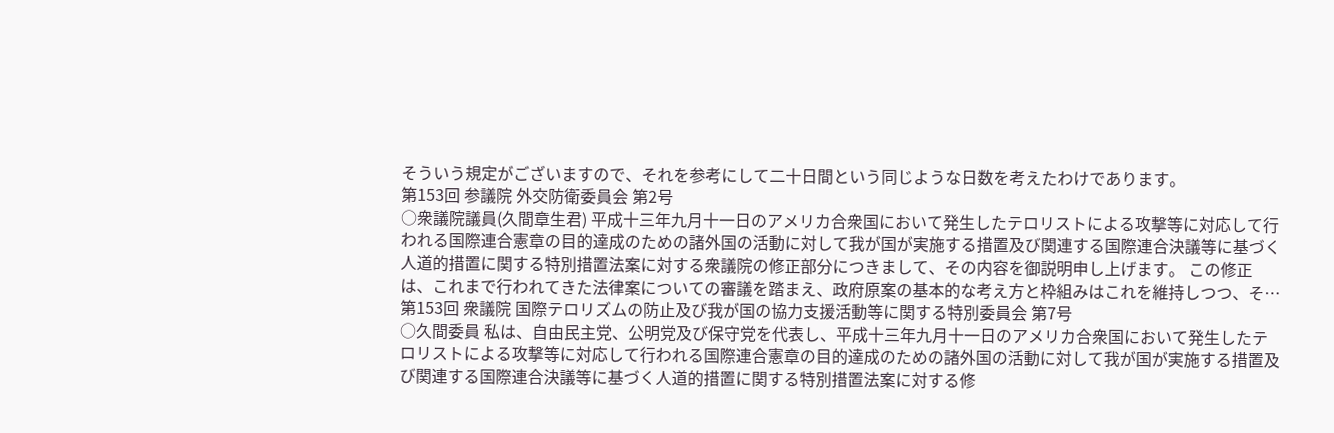そういう規定がございますので、それを参考にして二十日間という同じような日数を考えたわけであります。
第153回 参議院 外交防衛委員会 第2号
○衆議院議員(久間章生君) 平成十三年九月十一日のアメリカ合衆国において発生したテロリストによる攻撃等に対応して行われる国際連合憲章の目的達成のための諸外国の活動に対して我が国が実施する措置及び関連する国際連合決議等に基づく人道的措置に関する特別措置法案に対する衆議院の修正部分につきまして、その内容を御説明申し上げます。 この修正は、これまで行われてきた法律案についての審議を踏まえ、政府原案の基本的な考え方と枠組みはこれを維持しつつ、そ…
第153回 衆議院 国際テロリズムの防止及び我が国の協力支援活動等に関する特別委員会 第7号
○久間委員 私は、自由民主党、公明党及び保守党を代表し、平成十三年九月十一日のアメリカ合衆国において発生したテロリストによる攻撃等に対応して行われる国際連合憲章の目的達成のための諸外国の活動に対して我が国が実施する措置及び関連する国際連合決議等に基づく人道的措置に関する特別措置法案に対する修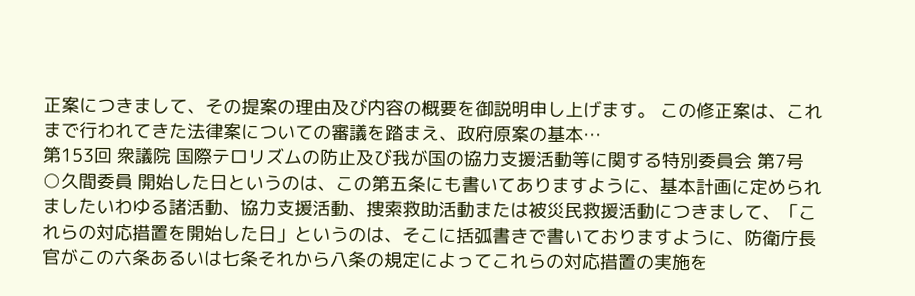正案につきまして、その提案の理由及び内容の概要を御説明申し上げます。 この修正案は、これまで行われてきた法律案についての審議を踏まえ、政府原案の基本…
第153回 衆議院 国際テロリズムの防止及び我が国の協力支援活動等に関する特別委員会 第7号
○久間委員 開始した日というのは、この第五条にも書いてありますように、基本計画に定められましたいわゆる諸活動、協力支援活動、捜索救助活動または被災民救援活動につきまして、「これらの対応措置を開始した日」というのは、そこに括弧書きで書いておりますように、防衛庁長官がこの六条あるいは七条それから八条の規定によってこれらの対応措置の実施を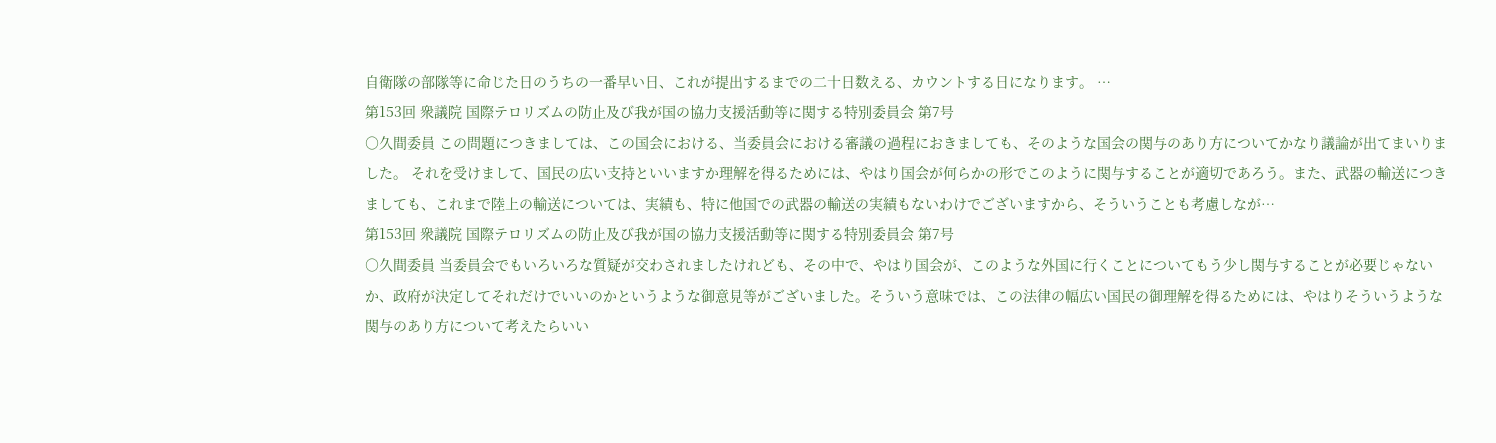自衛隊の部隊等に命じた日のうちの一番早い日、これが提出するまでの二十日数える、カウントする日になります。 …
第153回 衆議院 国際テロリズムの防止及び我が国の協力支援活動等に関する特別委員会 第7号
○久間委員 この問題につきましては、この国会における、当委員会における審議の過程におきましても、そのような国会の関与のあり方についてかなり議論が出てまいりました。 それを受けまして、国民の広い支持といいますか理解を得るためには、やはり国会が何らかの形でこのように関与することが適切であろう。また、武器の輸送につきましても、これまで陸上の輸送については、実績も、特に他国での武器の輸送の実績もないわけでございますから、そういうことも考慮しなが…
第153回 衆議院 国際テロリズムの防止及び我が国の協力支援活動等に関する特別委員会 第7号
○久間委員 当委員会でもいろいろな質疑が交わされましたけれども、その中で、やはり国会が、このような外国に行くことについてもう少し関与することが必要じゃないか、政府が決定してそれだけでいいのかというような御意見等がございました。そういう意味では、この法律の幅広い国民の御理解を得るためには、やはりそういうような関与のあり方について考えたらいい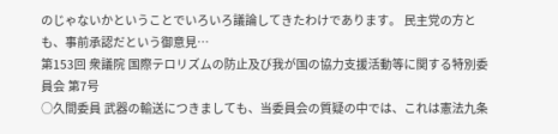のじゃないかということでいろいろ議論してきたわけであります。 民主党の方とも、事前承認だという御意見…
第153回 衆議院 国際テロリズムの防止及び我が国の協力支援活動等に関する特別委員会 第7号
○久間委員 武器の輸送につきましても、当委員会の質疑の中では、これは憲法九条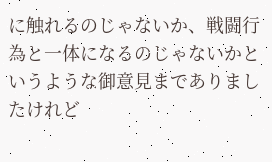に触れるのじゃないか、戦闘行為と一体になるのじゃないかというような御意見までありましたけれど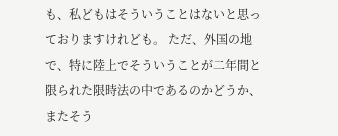も、私どもはそういうことはないと思っておりますけれども。 ただ、外国の地で、特に陸上でそういうことが二年間と限られた限時法の中であるのかどうか、またそう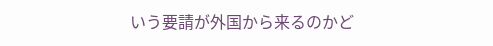いう要請が外国から来るのかど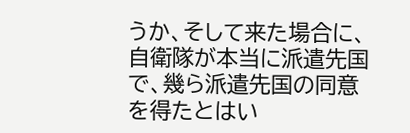うか、そして来た場合に、自衛隊が本当に派遣先国で、幾ら派遣先国の同意を得たとはい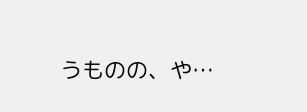うものの、や…